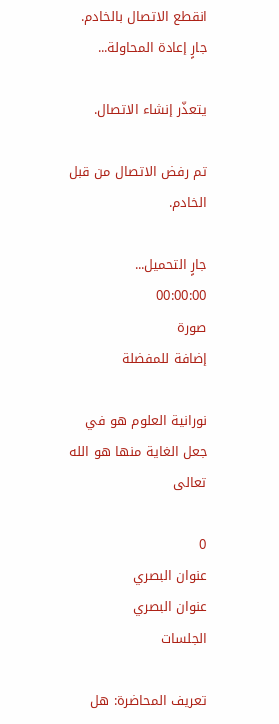انقطع الاتصال بالخادم. جارٍ إعادة المحاولة...

يتعذّر إنشاء الاتصال.

تم رفض الاتصال من قبل الخادم.

جارٍ التحميل...
00:00:00
صورة
إضافة للمفضلة

نورانية العلوم هو في جعل الغاية منها هو الله تعالى

0
عنوان البصري
عنوان البصري
الجلسات

تعريف المحاضرة: هل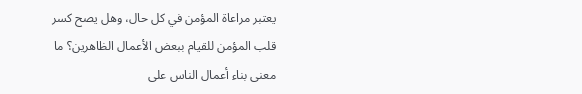يعتبر مراعاة المؤمن في كل حال، وهل يصح كسر قلب المؤمن للقيام ببعض الأعمال الظاهرين؟ ما معنى بناء أعمال الناس على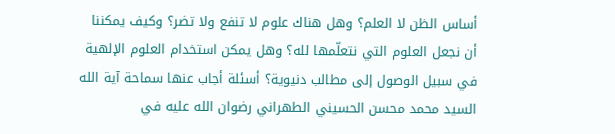أساس الظن لا العلم؟ وهل هناك علوم لا تنفع ولا تضر؟ وكيف يمكننا أن نجعل العلوم التي نتعلّمها لله؟ وهل يمكن استخدام العلوم الإلهية في سبيل الوصول إلى مطالب دنيوية؟ أسئلة أجاب عنها سماحة آية الله السيد محمد محسن الحسيني الطهراني رضوان الله عليه في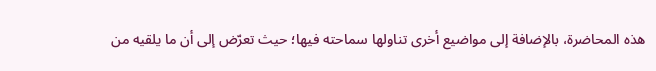هذه المحاضرة، بالإضافة إلى مواضيع أخرى تناولها سماحته فيها؛ حيث تعرّض إلى أن ما يلقيه من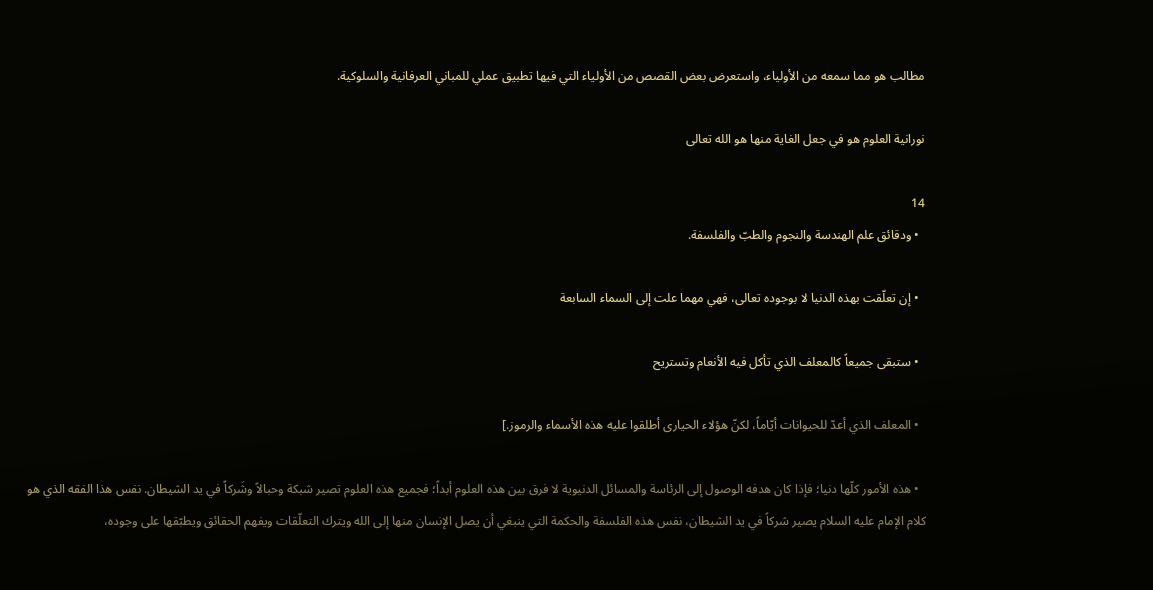مطالب هو مما سمعه من الأولياء، واستعرض بعض القصص من الأولياء التي فيها تطبيق عملي للمباني العرفانية والسلوكية.

نورانية العلوم هو في جعل الغاية منها هو الله تعالى

14
  • ودقائق علم الهندسة والنجوم والطبّ والفلسفة.

  • إن تعلّقت بهذه الدنيا لا بوجوده تعالى، فهي مهما علت إلى السماء السابعة

  • ستبقى جميعاً كالمعلف الذي تأكل فيه الأنعام وتستريح

  • المعلف الذي أعدّ للحيوانات أيّاماً، لكنّ هؤلاء الحيارى أطلقوا عليه هذه الأسماء والرموز.]

  • هذه الأمور كلّها دنيا؛ فإذا كان هدفه الوصول إلى الرئاسة والمسائل الدنيوية لا فرق بين هذه العلوم أبداً؛ فجميع هذه العلوم تصير شبكة وحبالاً وشَركاً في يد الشيطان. نفس هذا الفقه الذي هو كلام الإمام عليه السلام يصير شركاً في يد الشيطان، نفس هذه الفلسفة والحكمة التي ينبغي أن يصل الإنسان منها إلى الله ويترك التعلّقات ويفهم الحقائق ويطبّقها على وجوده،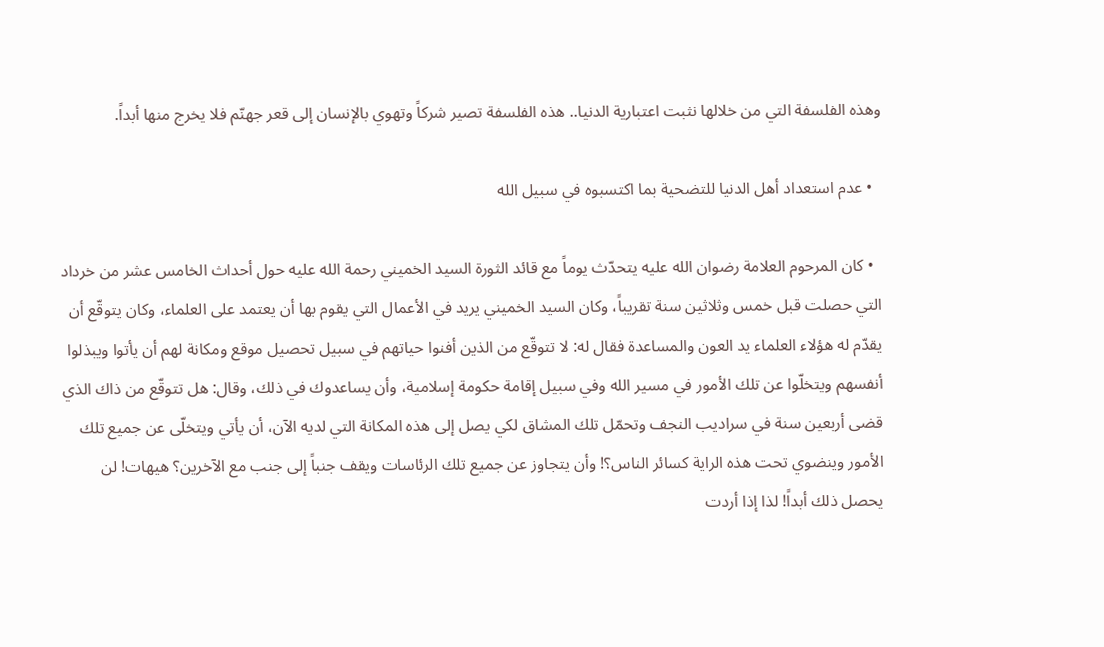وهذه الفلسفة التي من خلالها نثبت اعتبارية الدنيا.. هذه الفلسفة تصير شركاً وتهوي بالإنسان إلى قعر جهنّم فلا يخرج منها أبداً.

  • عدم استعداد أهل الدنيا للتضحية بما اكتسبوه في سبيل الله

  • كان المرحوم العلامة رضوان الله عليه يتحدّث يوماً مع قائد الثورة السيد الخميني رحمة الله عليه حول أحداث الخامس عشر من خرداد التي حصلت قبل خمس وثلاثين سنة تقريباً، وكان السيد الخميني يريد في الأعمال التي يقوم بها أن يعتمد على العلماء، وكان يتوقّع أن يقدّم له هؤلاء العلماء يد العون والمساعدة فقال له: لا تتوقّع من الذين أفنوا حياتهم في سبيل تحصيل موقع ومكانة لهم أن يأتوا ويبذلوا أنفسهم ويتخلّوا عن تلك الأمور في مسير الله وفي سبيل إقامة حكومة إسلامية، وأن يساعدوك في ذلك، وقال: هل تتوقّع من ذاك الذي قضى أربعين سنة في سراديب النجف وتحمّل تلك المشاق لكي يصل إلى هذه المكانة التي لديه الآن، أن يأتي ويتخلّى عن جميع تلك الأمور وينضوي تحت هذه الراية كسائر الناس؟! وأن يتجاوز عن جميع تلك الرئاسات ويقف جنباً إلى جنب مع الآخرين؟ هيهات! لن يحصل ذلك أبداً! لذا إذا أردت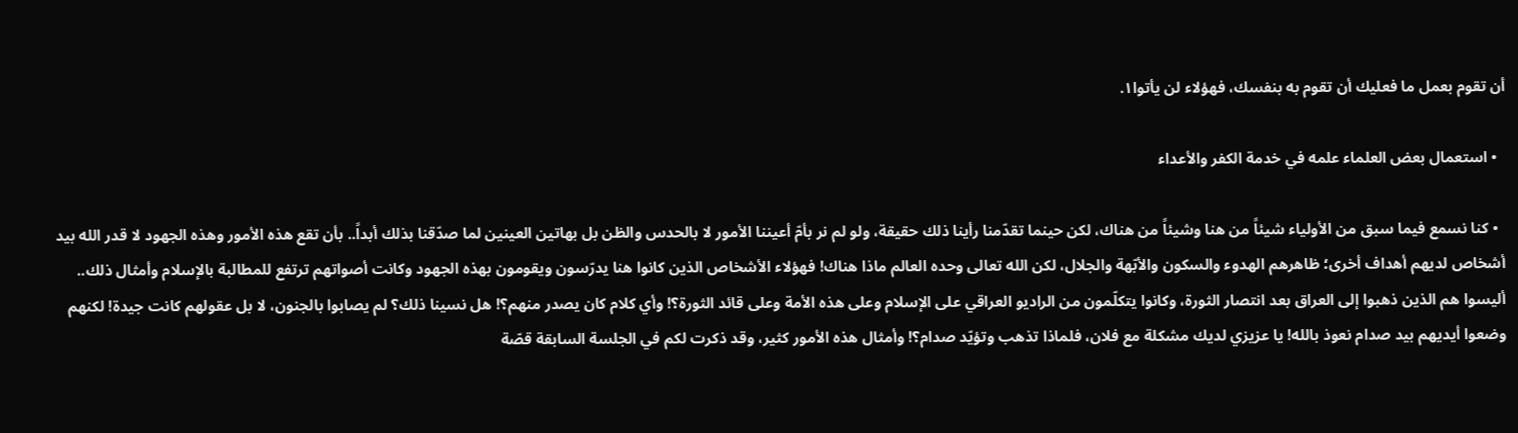أن تقوم بعمل ما فعليك أن تقوم به بنفسك، فهؤلاء لن يأتوا۱.

  • استعمال بعض العلماء علمه في خدمة الكفر والأعداء

  • كنا نسمع فيما سبق من الأولياء شيئاً من هنا وشيئاً من هناك، لكن حينما تقدّمنا رأينا ذلك حقيقة، ولو لم نر بأمّ أعيننا الأمور لا بالحدس والظن بل بهاتين العينين لما صدّقنا بذلك أبداً.. بأن تقع هذه الأمور وهذه الجهود لا قدر الله بيد أشخاص لديهم أهداف أخرى؛ ظاهرهم الهدوء والسكون والأبّهة والجلال، لكن الله تعالى وحده العالم ماذا هناك! فهؤلاء الأشخاص الذين كانوا هنا يدرّسون ويقومون بهذه الجهود وكانت أصواتهم ترتفع للمطالبة بالإسلام وأمثال ذلك.. أليسوا هم الذين ذهبوا إلى العراق بعد انتصار الثورة، وكانوا يتكلّمون من الراديو العراقي على الإسلام وعلى هذه الأمة وعلى قائد الثورة؟! وأي كلام كان يصدر منهم؟! هل نسينا ذلك؟ لم يصابوا بالجنون، لا بل عقولهم كانت جيدة! لكنهم وضعوا أيديهم بيد صدام نعوذ بالله! يا عزيزي لديك مشكلة مع فلان، فلماذا تذهب وتؤيّد صدام؟! وأمثال هذه الأمور كثير، وقد ذكرت لكم في الجلسة السابقة قصّة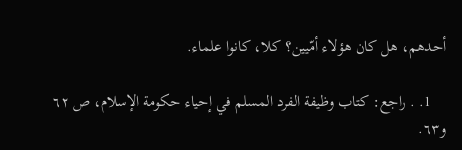أحدهم، هل كان هؤلاء أمّيين؟ كلا، كانوا علماء.

    1. . راجع: كتاب وظيفة الفرد المسلم في إحياء حكومة الإسلام، ص ٦٢ و٦٣.